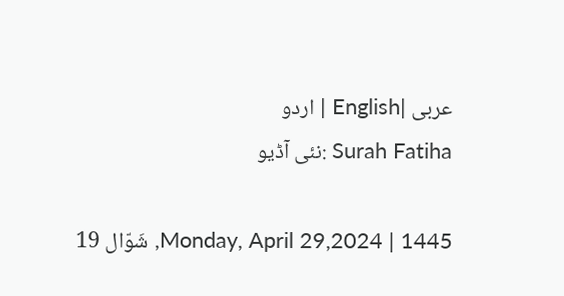عربى |English | اردو
Surah Fatiha :نئى آڈيو

Monday, April 29,2024 | 1445, شَوّال 19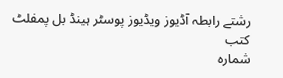رشتے رابطہ آڈيوز ويڈيوز پوسٹر ہينڈ بل پمفلٹ کتب
شماره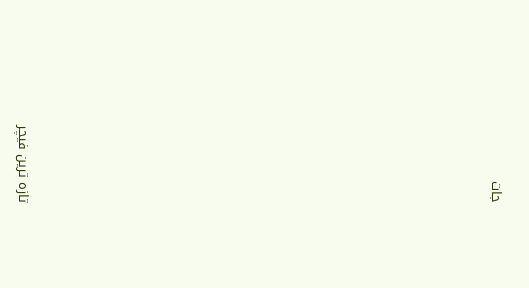جات






















تازہ ترين فیچر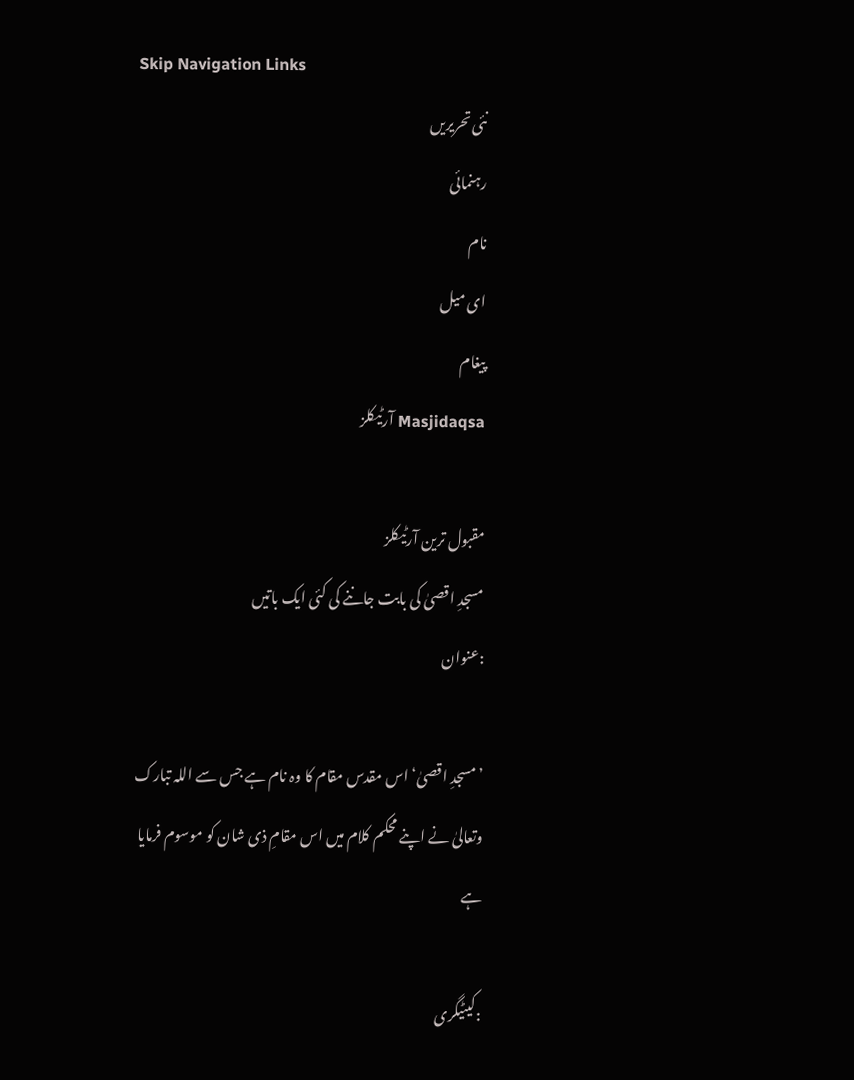Skip Navigation Links
نئى تحريريں
رہنمائى
نام
اى ميل
پیغام
Masjidaqsa آرٹیکلز

مقبول ترین آرٹیکلز
مسجدِ اقصیٰ کی بابت جاننے کی کئی ایک باتیں
:عنوان

’مسجدِ اقصیٰ‘ اس مقدس مقام کا وہ نام ہے جس سے اللہ تبارک وتعالیٰ نے اپنے محکم کلام میں اس مقامِ ذی شان کو موسوم فرمایا ہے

:کیٹیگری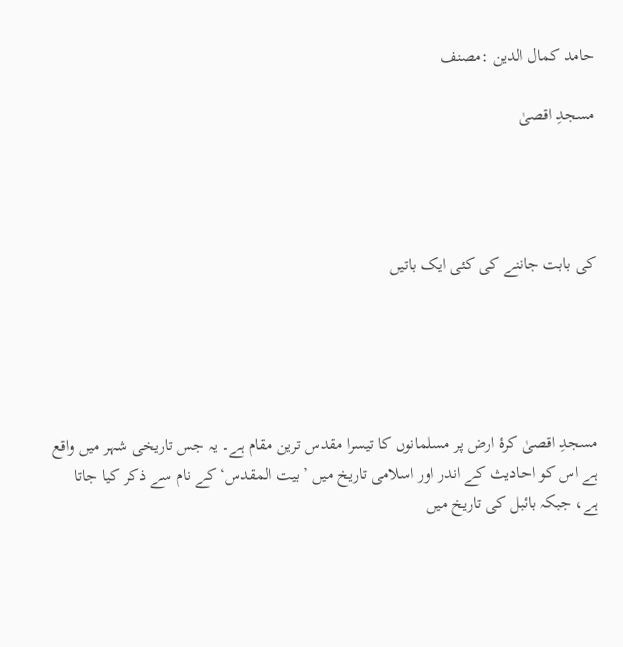حامد كمال الدين :مصنف

مسجدِ اقصیٰ




کی بابت جاننے کی کئی ایک باتیں





مسجدِ اقصیٰ کرۂ ارض پر مسلمانوں کا تیسرا مقدس ترین مقام ہے۔ یہ جس تاریخی شہر میں واقع ہے اس کو احادیث کے اندر اور اسلامی تاریخ میں ’بیت المقدس‘ کے نام سے ذکر کیا جاتا ہے، جبکہ بائبل کی تاریخ میں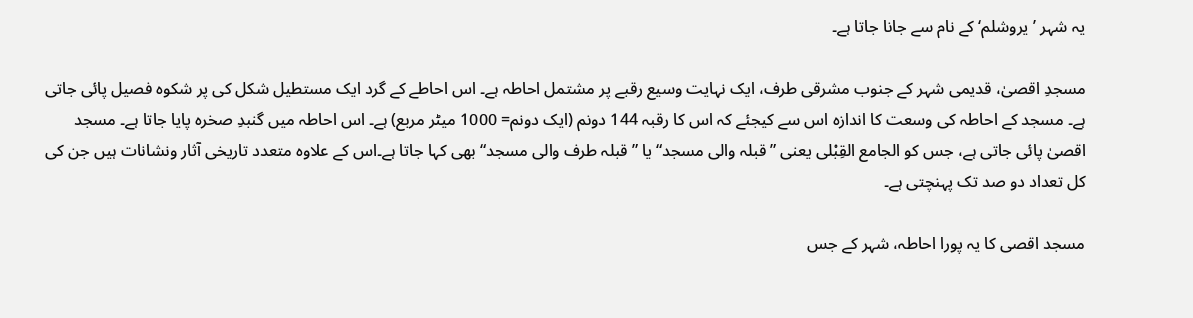یہ شہر ’یروشلم‘ کے نام سے جانا جاتا ہے۔

مسجدِ اقصیٰ، قدیمی شہر کے جنوب مشرقی طرف، ایک نہایت وسیع رقبے پر مشتمل احاطہ ہے۔ اس احاطے کے گرد ایک مستطیل شکل کی پر شکوہ فصیل پائی جاتی ہے۔ مسجد کے احاطہ کی وسعت کا اندازہ اس سے کیجئے کہ اس کا رقبہ 144 دونم (ایک دونم= 1000 میٹر مربع) ہے۔ اس احاطہ میں گنبدِ صخرہ پایا جاتا ہے۔ مسجد اقصیٰ پائی جاتی ہے، جس کو الجامع القِبْلی یعنی ”قبلہ والی مسجد“ یا ”قبلہ طرف والی مسجد“ بھی کہا جاتا ہے۔اس کے علاوہ متعدد تاریخی آثار ونشانات ہیں جن کی کل تعداد دو صد تک پہنچتی ہے۔

مسجد اقصی کا یہ پورا احاطہ، شہر کے جس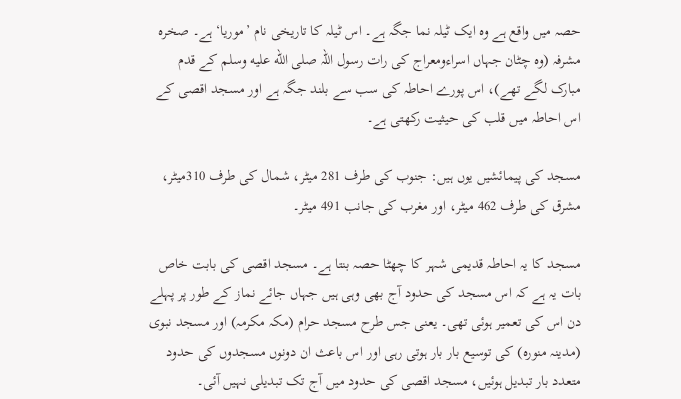حصہ میں واقع ہے وہ ایک ٹیلہ نما جگہ ہے۔ اس ٹیلہ کا تاریخی نام ’موریا‘ ہے۔ صخرہ مشرفہ (وہ چٹان جہاں اسراءومعراج کی رات رسول اللہ صلى الله عليه وسلم کے قدم مبارک لگے تھے)، اس پورے احاطہ کی سب سے بلند جگہ ہے اور مسجد اقصی کے اس احاطہ میں قلب کی حیثیت رکھتی ہے۔

مسجد کی پیمائشیں یوں ہیں: جنوب کی طرف 281 میٹر، شمال کی طرف 310میٹر، مشرق کی طرف 462 میٹر، اور مغرب کی جانب 491 میٹر۔

مسجد کا یہ احاطہ قدیمی شہر کا چھٹا حصہ بنتا ہے۔ مسجد اقصی کی بابت خاص بات یہ ہے کہ اس مسجد کی حدود آج بھی وہی ہیں جہاں جائے نماز کے طور پر پہلے دن اس کی تعمیر ہوئی تھی۔ یعنی جس طرح مسجد حرام (مکہ مکرمہ) اور مسجد نبوی (مدینہ منورہ) کی توسیع بار بار ہوتی رہی اور اس باعث ان دونوں مسجدوں کی حدود متعدد بار تبدیل ہوئیں، مسجد اقصی کی حدود میں آج تک تبدیلی نہیں آئی۔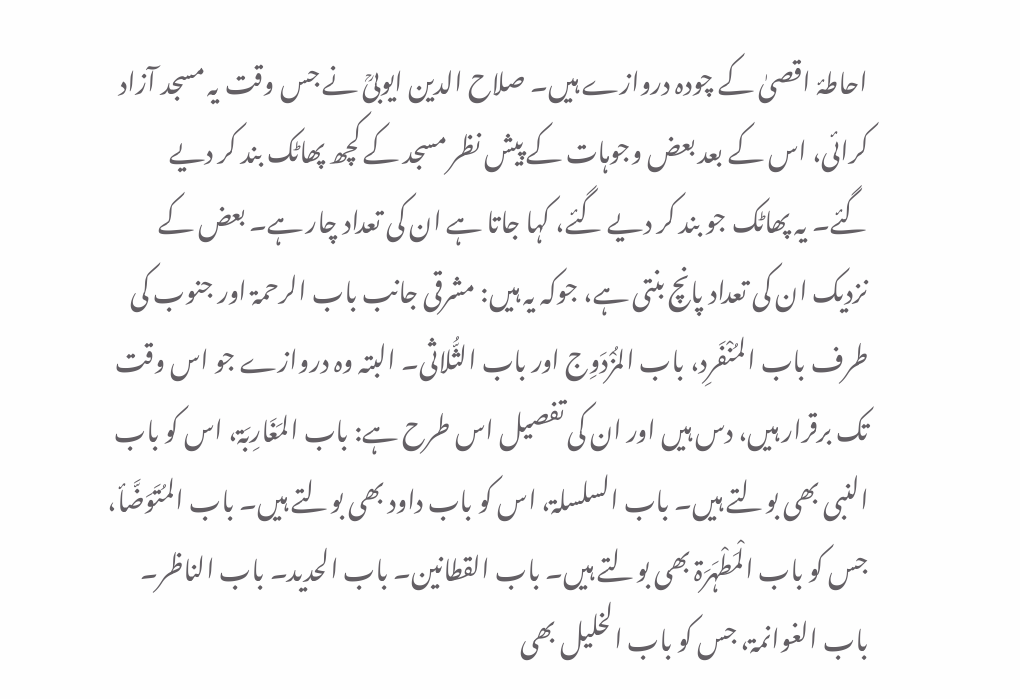احاطۂ اقصیٰ کے چودہ دروازے ہیں۔ صلاح الدین ایوبیؒ نے جس وقت یہ مسجد آزاد کرائی، اس کے بعد بعض وجوہات کے پیش نظر مسجد کے کچھ پھاٹک بند کر دیے گئے۔ یہ پھاٹک جو بند کر دیے گئے، کہا جاتا ہے ان کی تعداد چار ہے۔ بعض کے نزدیک ان کی تعداد پانچ بنتی ہے، جوکہ یہ ہیں: مشرقی جانب باب الرحمۃ اور جنوب کی طرف باب المُنْفَرِد، باب المُزْدَوِج اور باب الثُّلاثی۔ البتہ وہ دروازے جو اس وقت تک برقرار ہیں، دس ہیں اور ان کی تفصیل اس طرح ہے: باب المَغَارِبَۃ، اس کو باب النبی بھی بولتے ہیں۔ باب السلسلۃ، اس کو باب داود بھی بولتے ہیں۔ باب المُتَوَضَّأ، جس کو باب الْمَطْہَرَۃ بھی بولتے ہیں۔ باب القطانین۔ باب الحدید۔ باب الناظر۔ باب الغوانمۃ، جس کو باب الخلیل بھی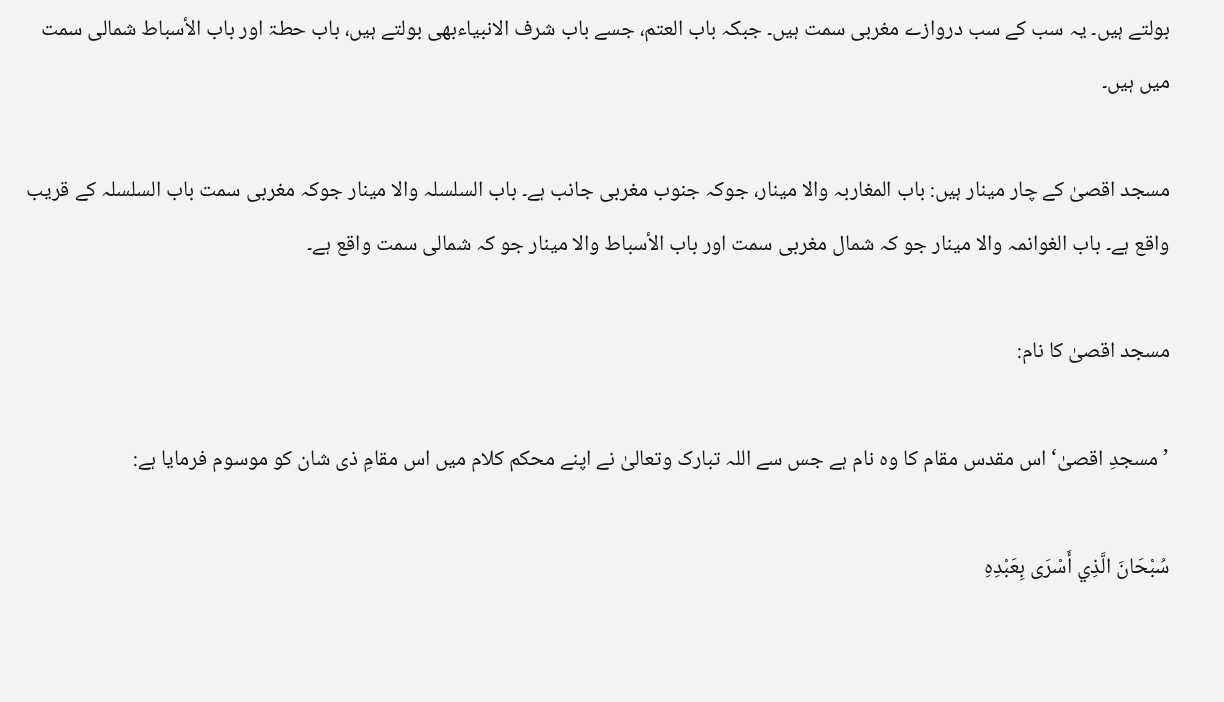بولتے ہیں۔ یہ سب کے سب دروازے مغربی سمت ہیں۔ جبکہ باب العتم، جسے باب شرف الانبیاءبھی بولتے ہیں، باب حطۃ اور باب الأسباط شمالی سمت میں ہیں۔

مسجد اقصیٰ کے چار مینار ہیں: باب المغاربہ والا مینار، جوکہ جنوب مغربی جانب ہے۔ باب السلسلہ والا مینار جوکہ مغربی سمت باب السلسلہ کے قریب واقع ہے۔ باب الغوانمہ والا مینار جو کہ شمال مغربی سمت اور باب الأسباط والا مینار جو کہ شمالی سمت واقع ہے۔

مسجد اقصیٰ کا نام:

’مسجدِ اقصیٰ‘ اس مقدس مقام کا وہ نام ہے جس سے اللہ تبارک وتعالیٰ نے اپنے محکم کلام میں اس مقامِ ذی شان کو موسوم فرمایا ہے:

سُبْحَانَ الَّذِي أَسْرَى بِعَبْدِهِ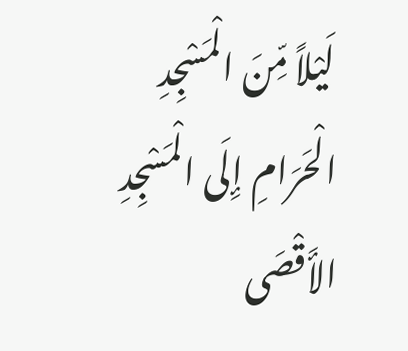لَيْلاً مِّنَ الْمَسْجِدِ الْحَرَامِ إِلَى الْمَسْجِدِ الأَقْصَى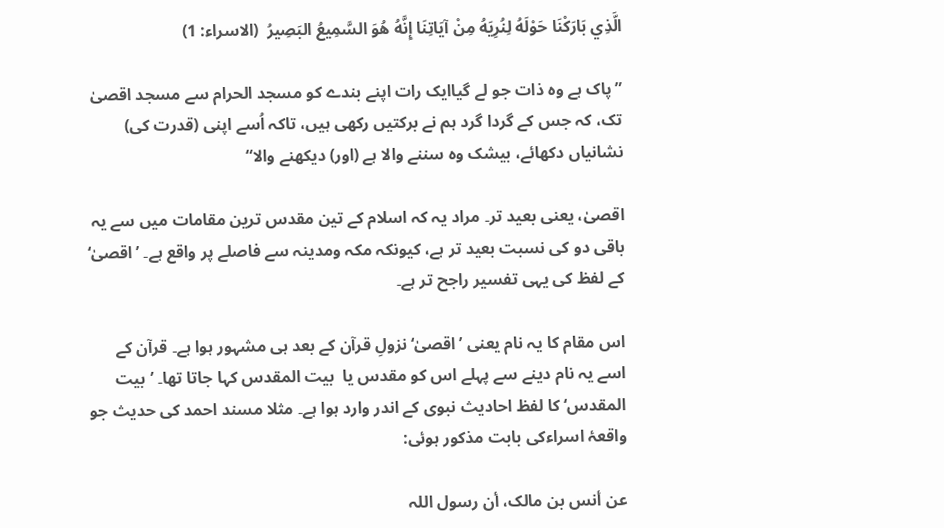الَّذِي بَارَكْنَا حَوْلَهُ لِنُرِيَهُ مِنْ آيَاتِنَا إِنَّهُ هُوَ السَّمِيعُ البَصِيرُ  (الاسراء: 1)

”پاک ہے وہ ذات جو لے گیاایک رات اپنے بندے کو مسجد الحرام سے مسجد اقصیٰ تک، کہ جس کے گردا گرد ہم نے برکتیں رکھی ہیں، تاکہ اُسے اپنی (قدرت کی) نشانیاں دکھائے، بیشک وہ سننے والا ہے (اور) دیکھنے والا“

اقصیٰ، یعنی بعید تر۔ مراد یہ کہ اسلام کے تین مقدس ترین مقامات میں سے یہ باقی دو کی نسبت بعید تر ہے، کیونکہ مکہ ومدینہ سے فاصلے پر واقع ہے۔ ’اقصیٰ‘ کے لفظ کی یہی تفسیر راجح تر ہے۔

اس مقام کا یہ نام یعنی ’اقصیٰ‘ نزولِ قرآن کے بعد ہی مشہور ہوا ہے۔ قرآن کے اسے یہ نام دینے سے پہلے اس کو مقدس یا  بیت المقدس کہا جاتا تھا۔ ’بیت المقدس‘ کا لفظ احادیث نبوی کے اندر وارد ہوا ہے۔ مثلا مسند احمد کی حدیث جو واقعۂ اسراءکی بابت مذکور ہوئی:

عن أنس بن مالک، أن رسول اللہ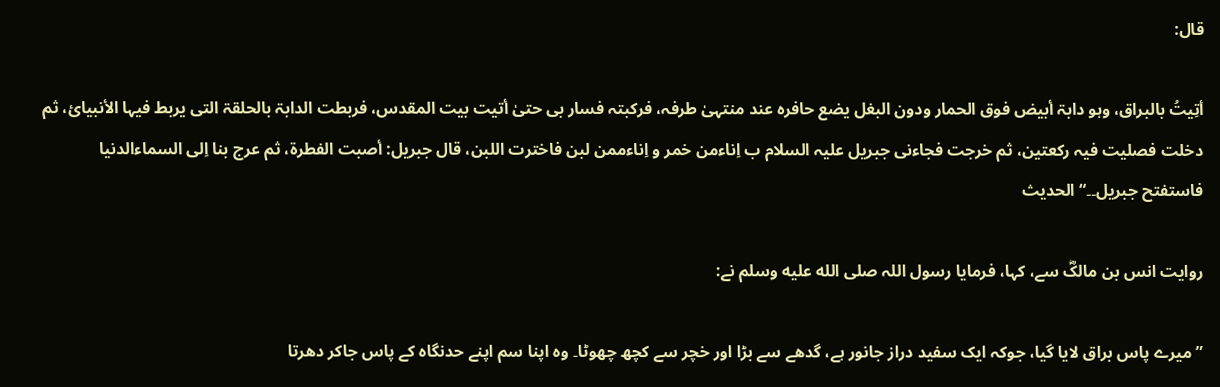قال:

أتِیتُ بالبراق، وہو دابۃ أبیض فوق الحمار ودون البغل یضع حافرہ عند منتہیٰ طرفہ، فرکبتہ فسار بی حتیٰ أتیت بیت المقدس، فربطت الدابۃ بالحلقۃ التی یربط فیہا الأنبیائ، ثم دخلت فصلیت فیہ رکعتین، ثم خرجت فجاءنی جبریل علیہ السلام ب اِناءمن خمر و اِناءممن لبن فاخترت اللبن، قال جبریل: أصبت الفطرۃ، ثم عرج بنا اِلی السماءالدنیا فاستفتح جبریل۔۔“ الحدیث

روایت انس بن مالکؓ سے، کہا، فرمایا رسول اللہ صلى الله عليه وسلم نے:

”میرے پاس براق لایا گیا، جوکہ ایک سفید دراز جانور ہے، گدھے سے بڑا اور خچر سے کچھ چھوٹا۔ وہ اپنا سم اپنے حدنگاہ کے پاس جاکر دھرتا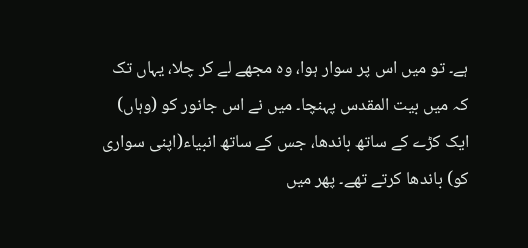ہے۔ تو میں اس پر سوار ہوا، وہ مجھے لے کر چلا، یہاں تک کہ میں بیت المقدس پہنچا۔ میں نے اس جانور کو (وہاں) ایک کڑے کے ساتھ باندھا، جس کے ساتھ انبیاء(اپنی سواری کو) باندھا کرتے تھے۔ پھر میں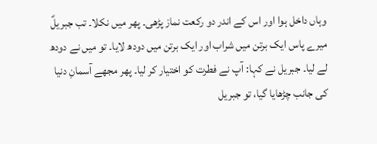وہاں داخل ہوا اور اس کے اندر دو رکعت نماز پڑھی۔ پھر میں نکلا۔ تب جبریلؑ میرے پاس ایک برتن میں شراب اور ایک برتن میں دودھ لایا۔ تو میں نے دودھ لے لیا۔ جبریل نے کہا: آپ نے فطرت کو اختیار کر لیا۔ پھر مجھے آسمانِ دنیا کی جانب چڑھایا گیا، تو جبریل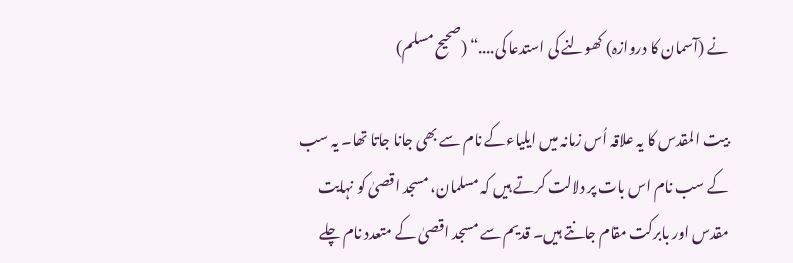نے (آسمان کا دروازہ) کھولنے کی استدعا کی....“ (صحیح مسلم)

بیت المقدس کا یہ علاقہ اُس زمانہ میں ایلیاءکے نام سے بھی جانا جاتا تھا۔ یہ سب کے سب نام اس بات پر دلالت کرتے ہیں کہ مسلمان، مسجد اقصیٰ کو نہایت مقدس اور بابرکت مقام جانتے ہیں۔ قدیم سے مسجد اقصیٰ کے متعدد نام چلے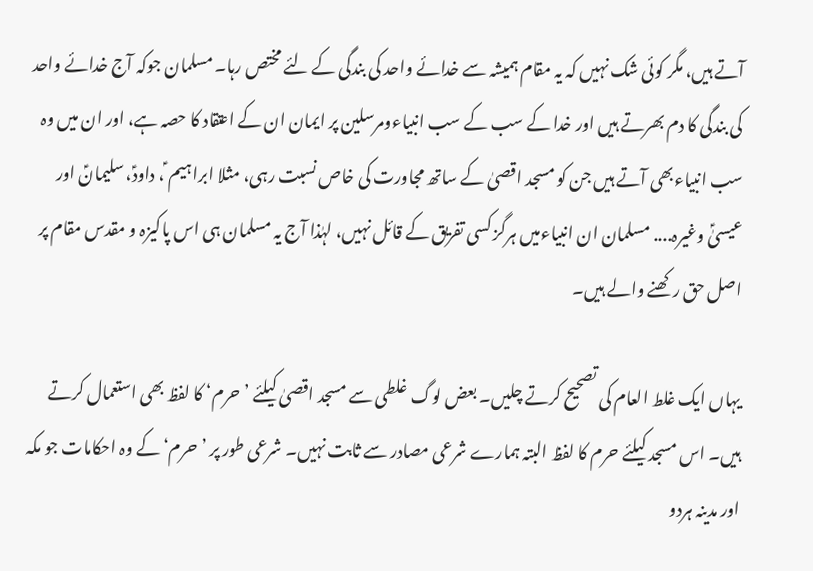آتے ہیں، مگر کوئی شک نہیں کہ یہ مقام ہمیشہ سے خدائے واحد کی بندگی کے لئے مختص رہا۔ مسلمان جوکہ آج خدائے واحد کی بندگی کا دم بھرتے ہیں اور خدا کے سب کے سب انبیاءومرسلین پر ایمان ان کے اعتقاد کا حصہ ہے، اور ان میں وہ سب انبیاءبھی آتے ہیں جن کو مسجد اقصیٰ کے ساتھ مجاورت کی خاص نسبت رہی، مثلا ابراہیم ؑ، داودؑ، سلیمانؑ اور عیسیٰؑ وغیرہ.... مسلمان ان انبیاءمیں ہرگز کسی تفریق کے قائل نہیں، لہٰذا آج یہ مسلمان ہی اس پاکیزہ و مقدس مقام پر اصل حق رکھنے والے ہیں۔

یہاں ایک غلط العام کی تصحیح کرتے چلیں۔ بعض لوگ غلطی سے مسجد اقصیٰ کیلئے ’حرم‘ کا لفظ بھی استعمال کرتے ہیں۔ اس مسجد کیلئے حرم کا لفظ البتہ ہمارے شرعی مصادر سے ثابت نہیں۔ شرعی طور پر ’حرم‘ کے وہ احکامات جو مکہ اور مدینہ ہردو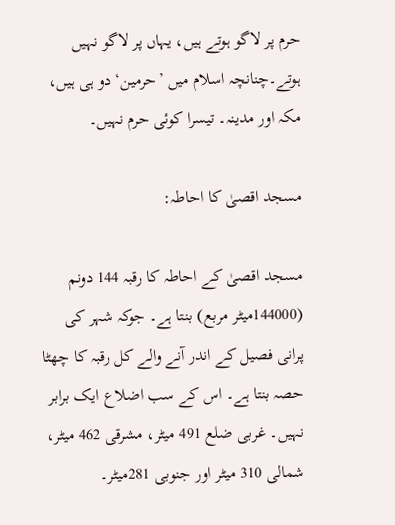حرم پر لاگو ہوتے ہیں، یہاں پر لاگو نہیں ہوتے۔چنانچہ اسلام میں ’حرمین‘ دو ہی ہیں، مکہ اور مدینہ۔ تیسرا کوئی حرم نہیں۔

مسجد اقصیٰ کا احاطہ:

مسجد اقصیٰ کے احاطہ کا رقبہ 144 دونم (144000میٹر مربع) بنتا ہے۔ جوکہ شہر کی پرانی فصیل کے اندر آنے والے کل رقبہ کا چھٹا حصہ بنتا ہے۔ اس کے سب اضلاع ایک برابر نہیں۔ غربی ضلع 491 میٹر، مشرقی 462 میٹر، شمالی 310 میٹر اور جنوبی 281میٹر۔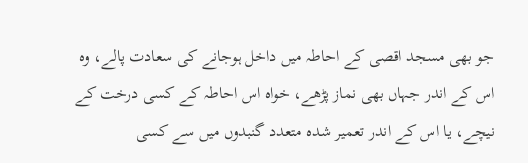جو بھی مسجد اقصی کے احاطہ میں داخل ہوجانے کی سعادت پالے، وہ اس کے اندر جہاں بھی نماز پڑھے، خواہ اس احاطہ کے کسی درخت کے نیچے، یا اس کے اندر تعمیر شدہ متعدد گنبدوں میں سے کسی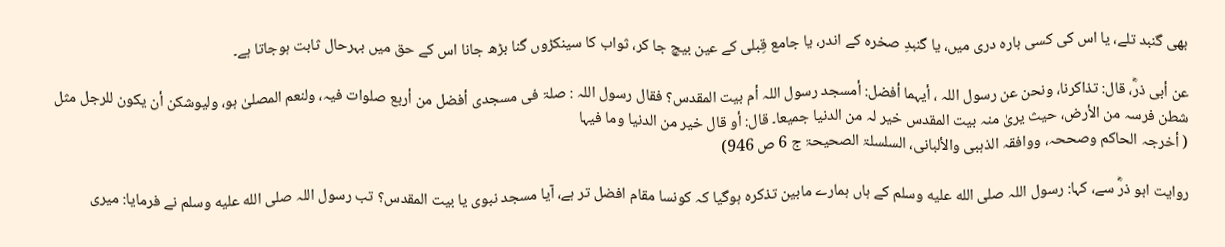بھی گنبد تلے، یا اس کی کسی بارہ دری میں، یا گنبدِ صخرہ کے اندر، یا جامع قِبلی کے عین بیچ جا کر، ثواب کا سینکڑوں گنا بڑھ جانا اس کے حق میں بہرحال ثابت ہوجاتا ہے۔

عن أبی ذرؓ، قال: تذاکرنا، ونحن عن رسول اللہ ، أیہما أفضل: أمسجد رسول اللہ أم بیت المقدس؟ فقال رسول اللہ : صلۃ فی مسجدی أفضل من أربع صلوات فیہ، ولنعم المصلیٰ ہو، ولیوشکن أن یکون للرجل مثل شطن فرسہ من الأرض، حیث یریٰ منہ بیت المقدس خیر لہ من الدنیا جمیعا۔ قال: أو قال خیر من الدنیا وما فیہا
( أخرجہ الحاکم وصححہ، ووافقہ الذہبی والألبانی، السلسلۃ الصحیحۃ ج 6 ص 946)

روایت ابو ذرؓ سے، کہا: رسول اللہ صلى الله عليه وسلم کے ہاں ہمارے مابین تذکرہ ہوگیا کہ کونسا مقام افضل تر ہے، آیا مسجد نبوی یا بیت المقدس؟ تب رسول اللہ صلى الله عليه وسلم نے فرمایا: میری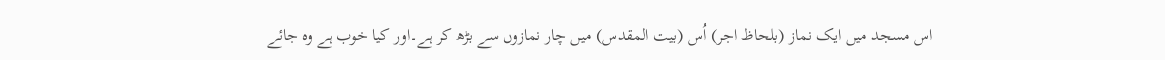اس مسجد میں ایک نماز (بلحاظ اجر) اُس (بیت المقدس) میں چار نمازوں سے بڑھ کر ہے۔اور کیا خوب ہے وہ جائے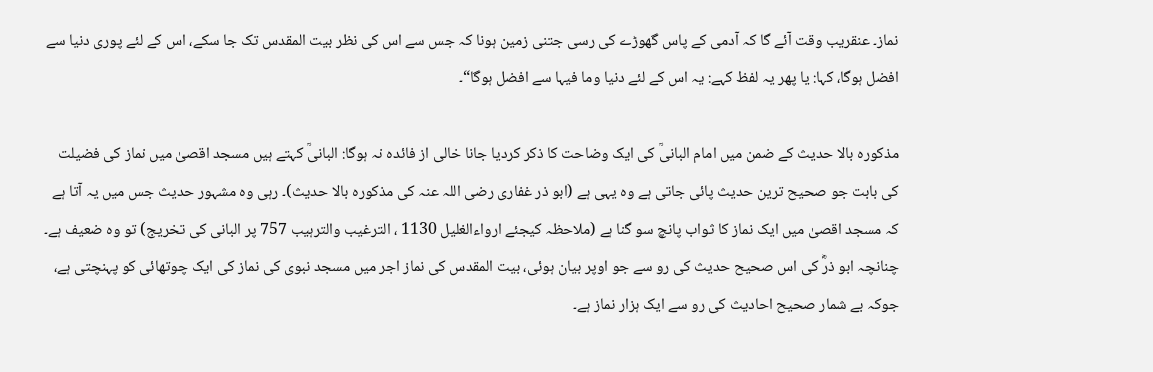نماز۔ عنقریب وقت آئے گا کہ آدمی کے پاس گھوڑے کی رسی جتنی زمین ہونا کہ جس سے اس کی نظر بیت المقدس تک جا سکے، اس کے لئے پوری دنیا سے افضل ہوگا، کہا: یا پھر یہ لفظ کہے: یہ اس کے لئے دنیا وما فیہا سے افضل ہوگا“۔

مذکورہ بالا حدیث کے ضمن میں امام البانیؒ کی ایک وضاحت کا ذکر کردیا جانا خالی از فائدہ نہ ہوگا: البانیؒ کہتے ہیں مسجد اقصیٰ میں نماز کی فضیلت کی بابت جو صحیح ترین حدیث پائی جاتی ہے وہ یہی ہے (ابو ذر غفاری رضی اللہ عنہ کی مذکورہ بالا حدیث)۔ رہی وہ مشہور حدیث جس میں یہ آتا ہے کہ مسجد اقصیٰ میں ایک نماز کا ثواب پانچ سو گنا ہے (ملاحظہ کیجئے ارواءالغلیل 1130 ، الترغیب والترہیب 757 پر البانی کی تخریج) تو وہ ضعیف ہے۔ چنانچہ ابو ذرؓ کی اس صحیح حدیث کی رو سے جو اوپر بیان ہوئی، بیت المقدس کی نماز اجر میں مسجد نبوی کی نماز کی ایک چوتھائی کو پہنچتی ہے، جوکہ بے شمار صحیح احادیث کی رو سے ایک ہزار نماز ہے۔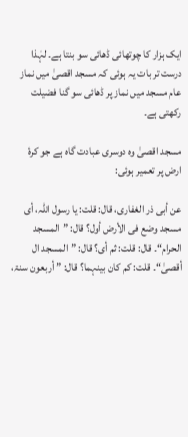ایک ہزار کا چوتھائی ڈھائی سو بنتا ہے۔ لہٰذا درست تر بات یہ ہوئی کہ مسجد اقصیٰ میں نماز عام مسجد میں نماز پر ڈھائی سو گنا فضیلت رکھتی ہے۔

مسجد اقصیٰ وہ دوسری عبادت گاہ ہے جو کرۂ ارض پر تعمیر ہوئی:

عن أبی ذر الغفاری، قال: قلت: یا رسول اللہ، أی مسجد وضع فی الأرض أول؟ قال: ”المسجد الحرام“۔ قال: قلت: ثم أی؟ قال: ”المسجد ال أقصیٰ“۔ قلت: کم کان بینہما؟ قال: ” أربعون سنۃ،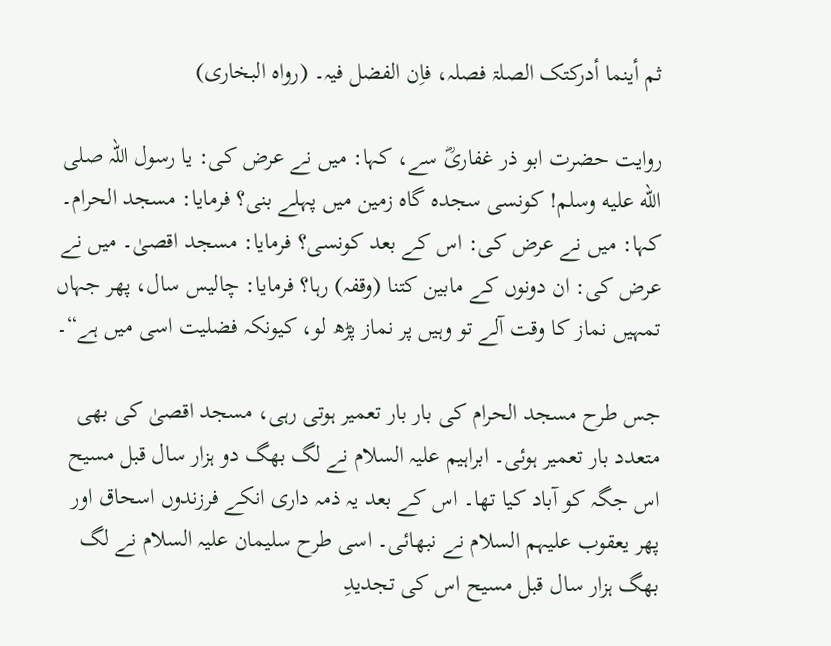ثم أینما أدرکتک الصلۃ فصلہ، فاِن الفضل فیہ۔ (رواہ البخاری)

روایت حضرت ابو ذر غفاریؓ سے، کہا: میں نے عرض کی: یا رسول اللہ صلى الله عليه وسلم! کونسی سجدہ گاہ زمین میں پہلے بنی؟ فرمایا: مسجد الحرام۔ کہا: میں نے عرض کی: اس کے بعد کونسی؟ فرمایا: مسجد اقصیٰ۔ میں نے عرض کی: ان دونوں کے مابین کتنا (وقفہ) رہا؟ فرمایا: چالیس سال، پھر جہاں تمہیں نماز کا وقت آلے تو وہیں پر نماز پڑھ لو، کیونکہ فضلیت اسی میں ہے“۔

جس طرح مسجد الحرام کی بار بار تعمیر ہوتی رہی، مسجد اقصیٰ کی بھی متعدد بار تعمیر ہوئی۔ ابراہیم علیہ السلام نے لگ بھگ دو ہزار سال قبل مسیح اس جگہ کو آباد کیا تھا۔ اس کے بعد یہ ذمہ داری انکے فرزندوں اسحاق اور پھر یعقوب علیہم السلام نے نبھائی۔ اسی طرح سلیمان علیہ السلام نے لگ بھگ ہزار سال قبل مسیح اس کی تجدیدِ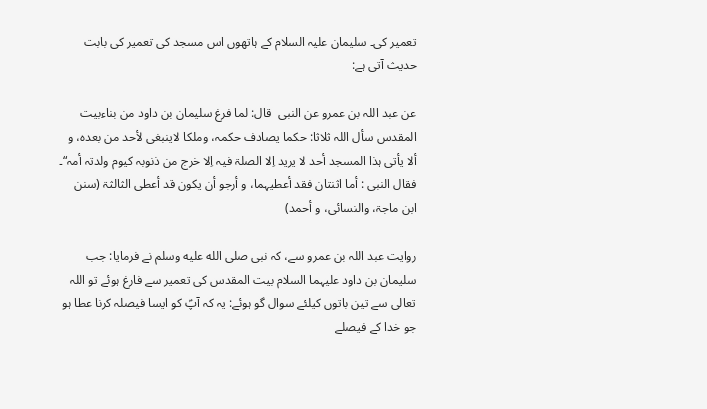تعمیر کی۔ سلیمان علیہ السلام کے ہاتھوں اس مسجد کی تعمیر کی بابت حدیث آتی ہے:

عن عبد اللہ بن عمرو عن النبی  قال: لما فرغ سلیمان بن داود من بناءبیت المقدس سأل اللہ ثلاثا: حکما یصادف حکمہ، وملکا لاینبغی لأحد من بعدہ، و ألا یأتی ہذا المسجد أحد لا یرید اِلا الصلۃ فیہ اِلا خرج من ذنوبہ کیوم ولدتہ أمہ“۔ فقال النبی : أما اثنتان فقد أعطیہما، و أرجو أن یکون قد أعطی الثالثۃ (سنن ابن ماجۃ، والنسائی، و أحمد)

روایت عبد اللہ بن عمرو سے، کہ نبی صلى الله عليه وسلم نے فرمایا: جب سلیمان بن داود علیہما السلام بیت المقدس کی تعمیر سے فارغ ہوئے تو اللہ تعالی سے تین باتوں کیلئے سوال گو ہوئے: یہ کہ آپؑ کو ایسا فیصلہ کرنا عطا ہو جو خدا کے فیصلے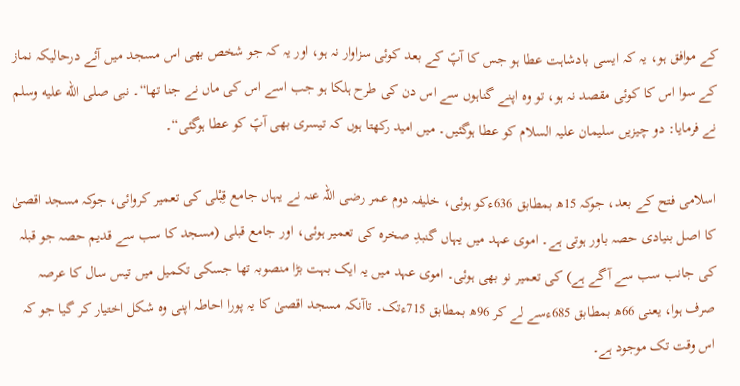کے موافق ہو، یہ کہ ایسی بادشاہت عطا ہو جس کا آپؑ کے بعد کوئی سزاوار نہ ہو، اور یہ کہ جو شخص بھی اس مسجد میں آئے درحالیکہ نماز کے سوا اس کا کوئی مقصد نہ ہو، تو وہ اپنے گناہوں سے اس دن کی طرح ہلکا ہو جب اسے اس کی ماں نے جنا تھا“۔ نبی صلى الله عليه وسلم نے فرمایا: دو چیزیں سلیمان علیہ السلام کو عطا ہوگئیں۔ میں امید رکھتا ہوں کہ تیسری بھی آپؑ کو عطا ہوگئی“۔

اسلامی فتح کے بعد، جوکہ 15ھ بمطابق 636ءکو ہوئی، خلیفہ دوم عمر رضی اللہ عنہ نے یہاں جامع قِبْلی کی تعمیر کروائی، جوکہ مسجد اقصیٰ کا اصل بنیادی حصہ باور ہوتی ہے۔ اموی عہد میں یہاں گنبدِ صخرہ کی تعمیر ہوئی، اور جامع قبلی (مسجد کا سب سے قدیم حصہ جو قبلہ کی جانب سب سے آگے ہے) کی تعمیر نو بھی ہوئی۔ اموی عہد میں یہ ایک بہت بڑا منصوبہ تھا جسکی تکمیل میں تیس سال کا عرصہ صرف ہوا، یعنی 66ھ بمطابق 685ءسے لے کر 96ھ بمطابق 715ءتک۔ تاآنکہ مسجد اقصیٰ کا یہ پورا احاطہ اپنی وہ شکل اختیار کر گیا جو کہ اس وقت تک موجود ہے۔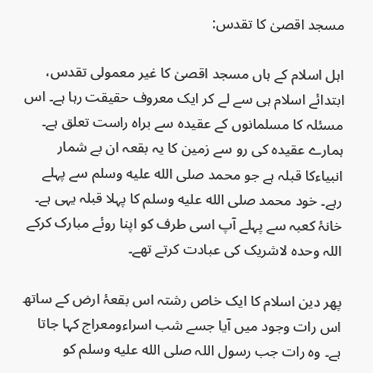مسجد اقصیٰ کا تقدس:

اہل اسلام کے ہاں مسجد اقصیٰ کا غیر معمولی تقدس، ابتدائے اسلام ہی سے لے کر ایک معروف حقیقت رہا ہے۔ اس مسئلہ کا مسلمانوں کے عقیدہ سے براہ راست تعلق ہے۔ ہمارے عقیدہ کی رو سے زمین کا یہ بقعہ ان بے شمار انبیاءکا قبلہ ہے جو محمد صلى الله عليه وسلم سے پہلے رہے۔ خود محمد صلى الله عليه وسلم کا پہلا قبلہ یہی ہے۔ خانۂ کعبہ سے پہلے آپ اسی طرف کو اپنا روئے مبارک کرکے اللہ وحدہ لاشریک کی عبادت کرتے تھے۔

پھر دین اسلام کا ایک خاص رشتہ اس بقعۂ ارض کے ساتھ اس رات وجود میں آیا جسے شب اسراءومعراج کہا جاتا ہے۔ وہ رات جب رسول اللہ صلى الله عليه وسلم کو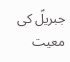جبریلؑ کی معیت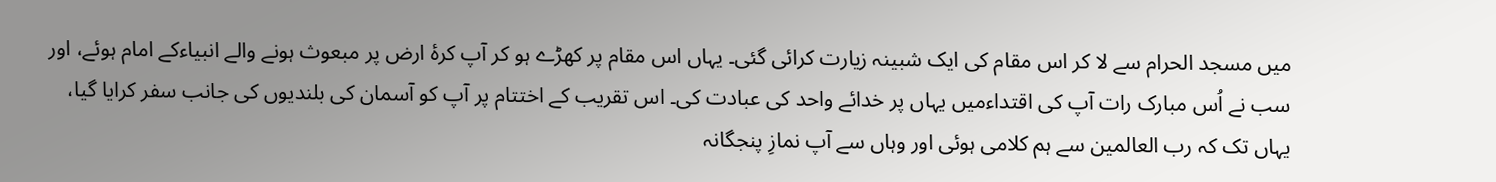میں مسجد الحرام سے لا کر اس مقام کی ایک شبینہ زیارت کرائی گئی۔ یہاں اس مقام پر کھڑے ہو کر آپ کرۂ ارض پر مبعوث ہونے والے انبیاءکے امام ہوئے، اور سب نے اُس مبارک رات آپ کی اقتداءمیں یہاں پر خدائے واحد کی عبادت کی۔ اس تقریب کے اختتام پر آپ کو آسمان کی بلندیوں کی جانب سفر کرایا گیا، یہاں تک کہ رب العالمین سے ہم کلامی ہوئی اور وہاں سے آپ نمازِ پنجگانہ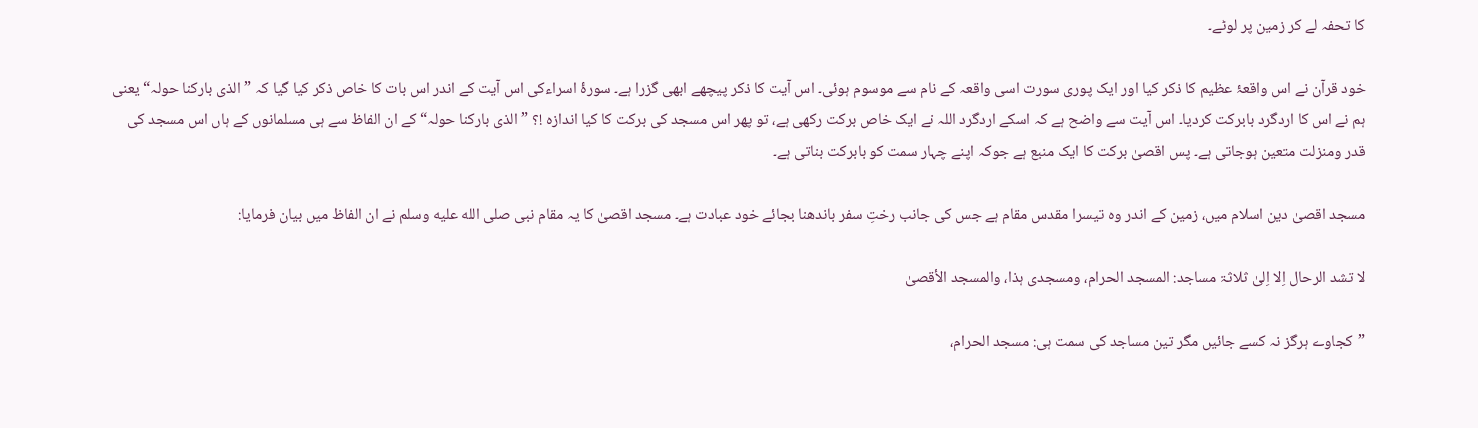کا تحفہ لے کر زمین پر لوٹے۔

خود قرآن نے اس واقعۂ عظیم کا ذکر کیا اور ایک پوری سورت اسی واقعہ کے نام سے موسوم ہوئی۔ اس آیت کا ذکر پیچھے ابھی گزرا ہے۔ سورۂ اسراءکی اس آیت کے اندر اس بات کا خاص ذکر کیا گیا کہ ”الذی بارکنا حولہ“ یعنی ہم نے اس کا اردگرد بابرکت کردیا۔ اس آیت سے واضح ہے کہ اسکے اردگرد اللہ نے ایک خاص برکت رکھی ہے، تو پھر اس مسجد کی برکت کا کیا اندازہ !؟ ”الذی بارکنا حولہ“ کے ان الفاظ سے ہی مسلمانوں کے ہاں اس مسجد کی قدر ومنزلت متعین ہوجاتی ہے۔ پس اقصیٰ برکت کا ایک منبع ہے جوکہ اپنے چہار سمت کو بابرکت بناتی ہے۔

مسجد اقصیٰ دین اسلام میں، زمین کے اندر وہ تیسرا مقدس مقام ہے جس کی جانب رختِ سفر باندھنا بجائے خود عبادت ہے۔ مسجد اقصیٰ کا یہ مقام نبی صلى الله عليه وسلم نے ان الفاظ میں بیان فرمایا:

لا تشد الرحال اِلا اِلیٰ ثلاثۃ مساجد: المسجد الحرام، ومسجدی ہذا، والمسجد الأقصیٰ

”کجاوے ہرگز نہ کسے جائیں مگر تین مساجد کی سمت ہی: مسجد الحرام،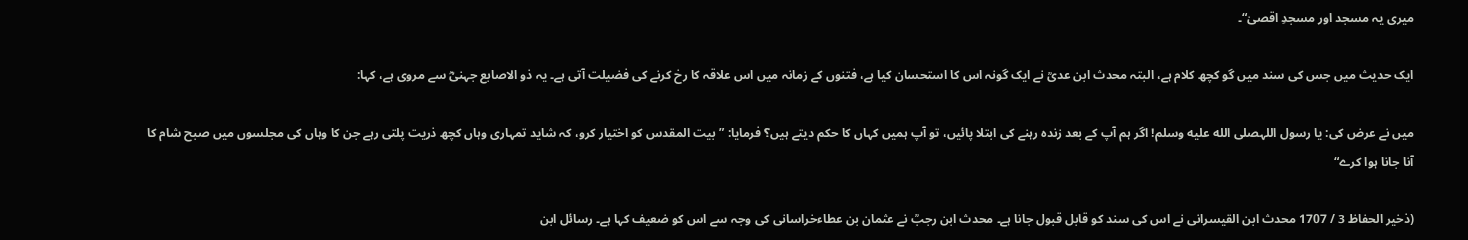میری یہ مسجد اور مسجدِ اقصیٰ“۔

ایک حدیث میں جس کی سند میں گو کچھ کلام ہے، البتہ محدث ابن عدیؒ نے ایک گونہ اس کا استحسان کیا ہے، فتنوں کے زمانہ میں اس علاقہ کا رخ کرنے کی فضیلت آتی ہے۔ یہ ذو الاصابع جہنیؓ سے مروی ہے، کہا:

میں نے عرض کی: یا رسول اللہصلى الله عليه وسلم! اگر ہم آپ کے بعد زندہ رہنے کی ابتلا پائیں، تو آپ ہمیں کہاں کا حکم دیتے ہیں؟ فرمایا: ”بیت المقدس کو اختیار کرو، کہ شاید تمہاری وہاں کچھ ذریت پلتی رہے جن کا وہاں کی مجلسوں میں صبح شام کا آنا جانا ہوا کرے“

(ذخیر الحفاظ 3 / 1707 محدث ابن القیسرانی نے اس کی سند کو قابل قبول جانا ہے۔ محدث ابن رجبؒ نے عثمان بن عطاءخراسانی کی وجہ سے اس کو ضعیف کہا ہے۔ رسائل ابن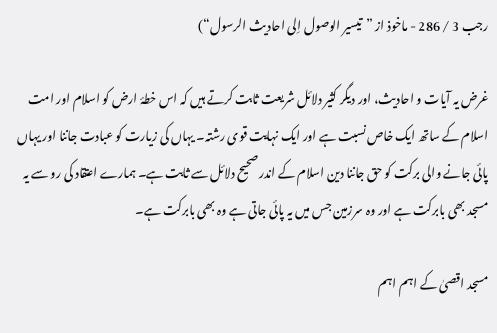رجب 3 / 286 - ماخوذ از ”تیسیر الوصول اِلی احادیث الرسول“)

غرض یہ آیات و احادیث، اور دیگر کثیر دلائل شریعت ثابت کرتے ہیں کہ اس خطۂ ارض کو اسلام اور امت اسلام کے ساتھ ایک خاص نسبت ہے اور ایک نہایت قوی رشتہ۔ یہاں کی زیارت کو عبادت جاننا اور یہاں پائی جانے والی برکت کو حق جاننا دین اسلام کے اندر صحیح دلائل سے ثابت ہے۔ ہمارے اعتقاد کی رو سے یہ مسجد بھی بابرکت ہے اور وہ سرزمین جس میں یہ پائی جاتی ہے وہ بھی بابرکت ہے۔

مسجد اقصیٰ کے اہم اہم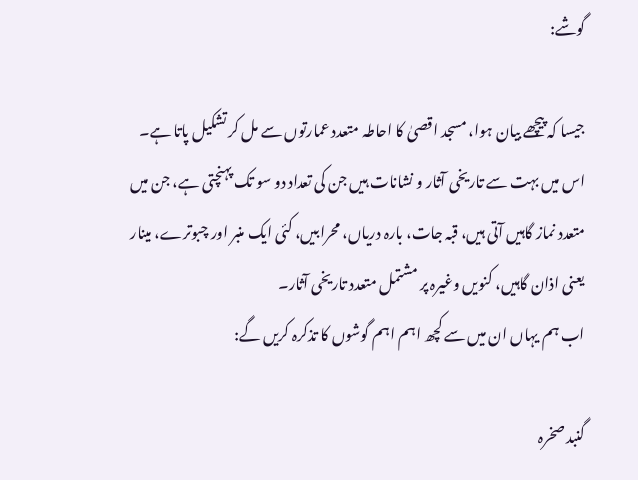گوشے:

جیسا کہ پیچھے بیان ہوا، مسجد اقصیٰ کا احاطہ متعدد عمارتوں سے مل کر تشکیل پاتا ہے۔ اس میں بہت سے تاریخی آثار و نشانات ہیں جن کی تعداد دو سو تک پہنچتی ہے، جن میں متعدد نماز گاہیں آتی ہیں، قبہ جات، بارہ دریاں، محرابیں، کئی ایک منبر اور چبوترے، مینار یعنی اذان گاہیں، کنویں وغیرہ پر مشتمل متعدد تاریخی آثار۔
اب ہم یہاں ان میں سے کچھ اہم اہم گوشوں کا تذکرہ کریں گے:

گنبد صخرہ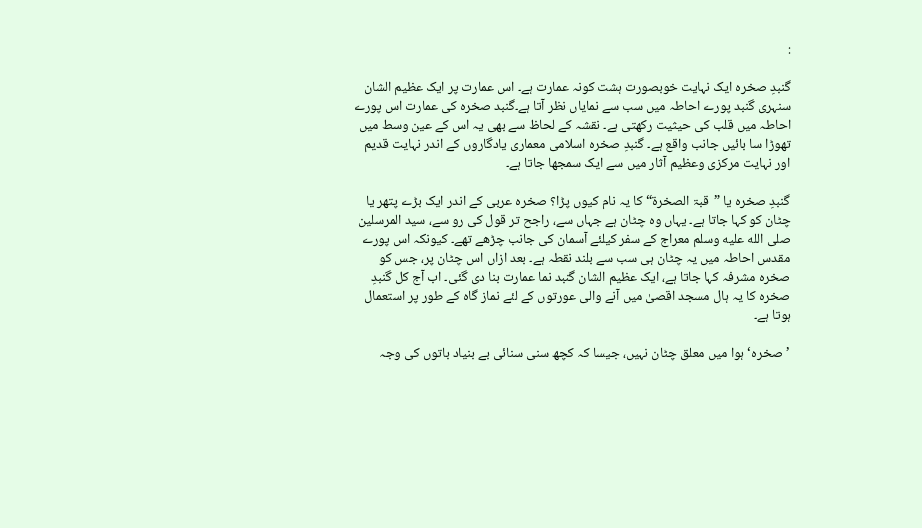:

گنبدِ صخرہ ایک نہایت خوبصورت ہشت کونہ عمارت ہے۔ اس عمارت پر ایک عظیم الشان سنہری گنبد پورے احاطہ میں سب سے نمایاں نظر آتا ہے۔گنبد صخرہ کی عمارت اس پورے احاطہ میں قلب کی حیثیت رکھتی ہے۔ نقشہ کے لحاظ سے بھی یہ اس کے عین وسط میں تھوڑا سا بائیں جانب واقع ہے۔ گنبدِ صخرہ اسلامی معماری یادگاروں کے اندر نہایت قدیم اور نہایت مرکزی وعظیم آثار میں سے ایک سمجھا جاتا ہے۔

گنبدِ صخرہ یا ”قبۃ الصخرۃ“ کا یہ نام کیوں پڑا؟ صخرہ عربی کے اندر ایک بڑے پتھر یا چٹان کو کہا جاتا ہے۔ یہاں وہ چٹان ہے جہاں سے، راجح تر قول کی رو سے، سید المرسلین صلى الله عليه وسلم معراج کے سفر کیلئے آسمان کی جانب چڑھے تھے۔ کیونکہ اس پورے مقدس احاطہ میں یہ چٹان ہی سب سے بلند نقطہ ہے۔ بعد ازاں اس چٹان پر، جس کو صخرہ مشرفہ کہا جاتا ہے، ایک عظیم الشان گنبد نما عمارت بنا دی گئی۔ اب آج کل گنبدِ صخرہ کا یہ ہال مسجد اقصیٰ میں آنے والی عورتوں کے لئے نماز گاہ کے طور پر استعمال ہوتا ہے۔

’صخرہ‘ ہوا میں معلق چٹان نہیں، جیسا کہ کچھ سنی سنائی بے بنیاد باتوں کی وجہ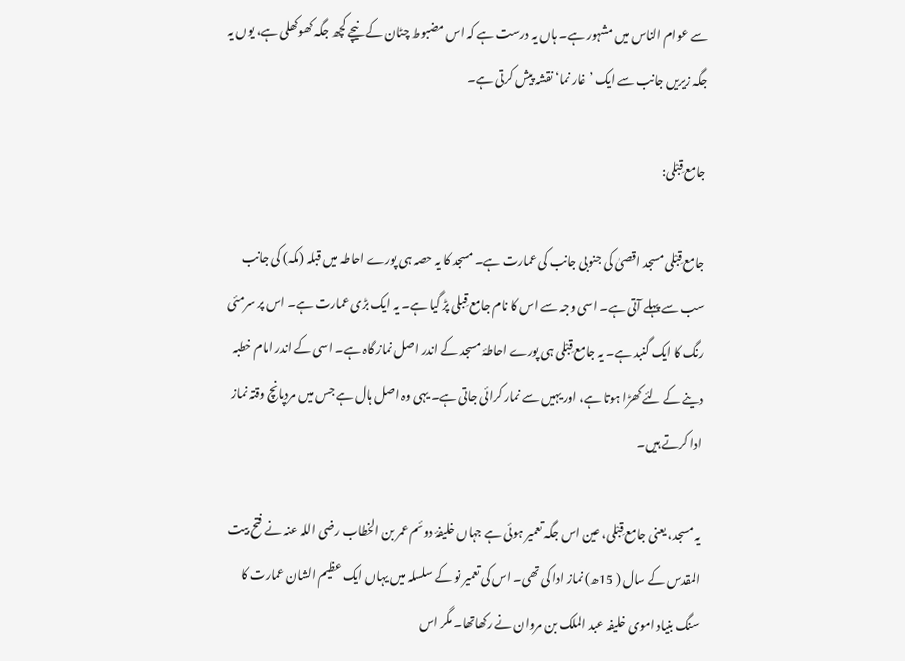سے عوام الناس میں مشہور ہے۔ ہاں یہ درست ہے کہ اس مضبوط چٹان کے نیچے کچھ جگہ کھوکھلی ہے، یوں یہ جگہ زیریں جانب سے ایک ’غار نما‘ نقشہ پیش کرتی ہے۔

جامع قِبْلی:

جامع قِبْلی مسجد اقصیٰ کی جنوبی جانب کی عمارت ہے۔ مسجد کا یہ حصہ ہی پورے احاطہ میں قبلہ (مکہ) کی جانب سب سے پہلے آتی ہے۔ اسی وجہ سے اس کا نام جامع قِبلی پڑ گیا ہے۔ یہ ایک بڑی عمارت ہے۔ اس پر سرمئی رنگ کا ایک گنبد ہے۔ یہ جامع قِبْلی ہی پورے احاطۂ مسجد کے اندر اصل نماز گاہ ہے۔ اسی کے اندر امام خطبہ دینے کے لئے کھڑا ہوتا ہے، اور یہیں سے نمار کرائی جاتی ہے۔ یہی وہ اصل ہال ہے جس میں مردپانچ وقتہ نماز ادا کرتے ہیں۔

یہ مسجد، یعنی جامع قِبْلی، عین اس جگہ تعمیر ہوئی ہے جہاں خلیفۂ دوئم عمر بن الخطاب رضی اللہ عنہ نے فتح بیت المقدس کے سال ( 15ھ) نماز ادا کی تھی۔ اس کی تعمیر نو کے سلسلہ میں یہاں ایک عظیم الشان عمارت کا سنگ بنیاد اموی خلیفہ عبد الملک بن مروان نے رکھاتھا۔ مگر اس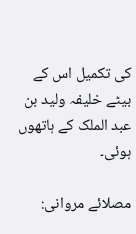کی تکمیل اس کے بیٹے خلیفہ ولید بن عبد الملک کے ہاتھوں ہوئی۔

مصلائے مروانی: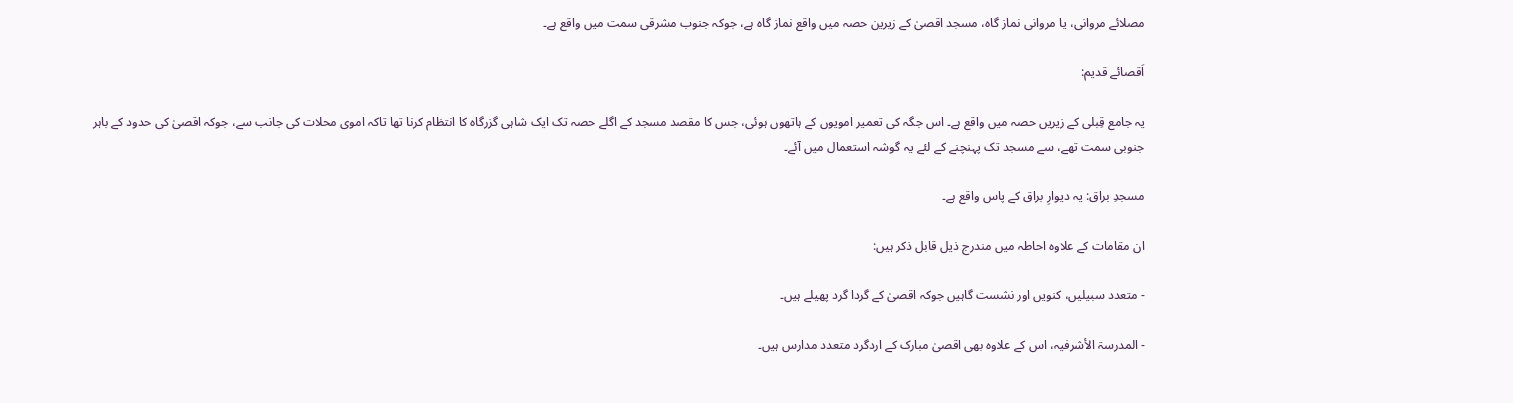مصلائے مروانی، یا مروانی نماز گاہ، مسجد اقصیٰ کے زیرین حصہ میں واقع نماز گاہ ہے، جوکہ جنوب مشرقی سمت میں واقع ہے۔

اَقصائے قدیم:

یہ جامع قِبلی کے زیریں حصہ میں واقع ہے۔ اس جگہ کی تعمیر امویوں کے ہاتھوں ہوئی، جس کا مقصد مسجد کے اگلے حصہ تک ایک شاہی گزرگاہ کا انتظام کرنا تھا تاکہ اموی محلات کی جانب سے، جوکہ اقصیٰ کی حدود کے باہر جنوبی سمت تھے، سے مسجد تک پہنچنے کے لئے یہ گوشہ استعمال میں آئے۔

مسجدِ براق: یہ دیوارِ براق کے پاس واقع ہے۔

ان مقامات کے علاوہ احاطہ میں مندرج ذیل قابل ذکر ہیں:

- متعدد سبیلیں، کنویں اور نشست گاہیں جوکہ اقصیٰ کے گردا گرد پھیلے ہیں۔

- المدرسۃ الأشرفیہ، اس کے علاوہ بھی اقصیٰ مبارک کے اردگرد متعدد مدارس ہیں۔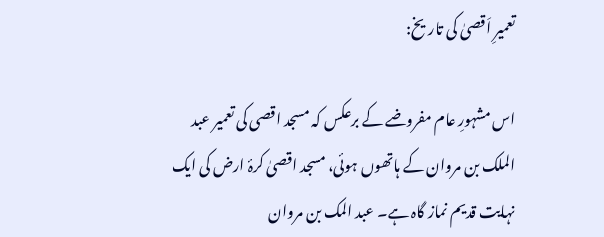تعمیرِ اَقصیٰ کی تاریخ:

اس مشہورِ عام مفروضے کے برعکس کہ مسجد اقصی کی تعمیر عبد الملک بن مروان کے ہاتھوں ہوئی، مسجد اقصیٰ کرۂ ارض کی ایک نہایت قدیم نماز گاہ ہے۔ عبد المک بن مروان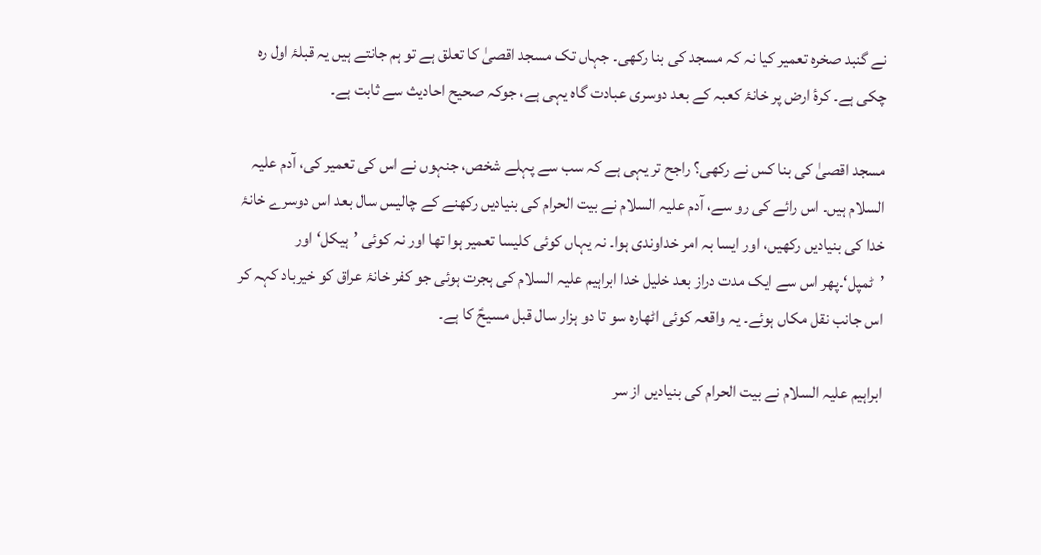نے گنبد صخرہ تعمیر کیا نہ کہ مسجد کی بنا رکھی۔ جہاں تک مسجد اقصیٰ کا تعلق ہے تو ہم جانتے ہیں یہ قبلۂ اول رہ چکی ہے۔ کرۂ ارض پر خانۂ کعبہ کے بعد دوسری عبادت گاہ یہی ہے، جوکہ صحیح احادیث سے ثابت ہے۔

مسجد اقصیٰ کی بنا کس نے رکھی؟ راجح تر یہی ہے کہ سب سے پہلے شخص، جنہوں نے اس کی تعمیر کی، آدم علیہ السلام ہیں۔ اس رائے کی رو سے، آدم علیہ السلام نے بیت الحرام کی بنیادیں رکھنے کے چالیس سال بعد اس دوسرے خانۂ خدا کی بنیادیں رکھیں، اور ایسا بہ امر خداوندی ہوا۔ نہ یہاں کوئی کلیسا تعمیر ہوا تھا اور نہ کوئی ’ہیکل‘ اور ’ٹمپل‘۔پھر اس سے ایک مدت دراز بعد خلیل خدا ابراہیم علیہ السلام کی ہجرت ہوئی جو کفر خانۂ عراق کو خیرباد کہہ کر اس جانب نقل مکاں ہوئے۔ یہ واقعہ کوئی اٹھارہ سو تا دو ہزار سال قبل مسیحؑ کا ہے۔

ابراہیم علیہ السلام نے بیت الحرام کی بنیادیں از سر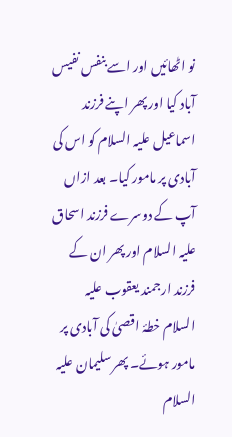نو اٹھائیں اور اسے بنفس نفیس آباد کیا اور پھر اپنے فرزند اسماعیل علیہ السلام کو اس کی آبادی پر مامور کیا۔ بعد ازاں آپ کے دوسرے فرزند اسحاق علیہ السلام اور پھر ان کے فرزند ارجمند یعقوب علیہ السلام خطۂ اقصیٰ کی آبادی پر مامور ہوئے۔ پھر سلیمان علیہ السلام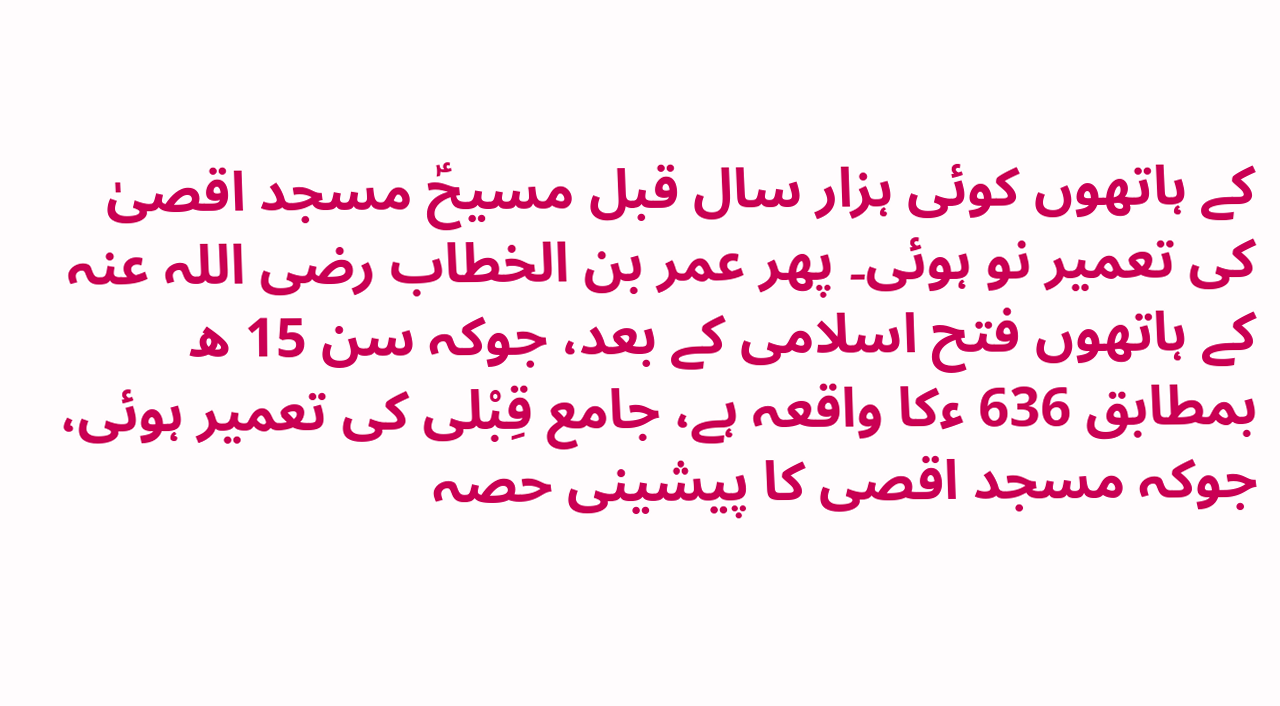کے ہاتھوں کوئی ہزار سال قبل مسیحؑ مسجد اقصیٰ کی تعمیر نو ہوئی۔ پھر عمر بن الخطاب رضی اللہ عنہ کے ہاتھوں فتح اسلامی کے بعد، جوکہ سن 15 ھ بمطابق 636 ءکا واقعہ ہے، جامع قِبْلی کی تعمیر ہوئی، جوکہ مسجد اقصی کا پیشینی حصہ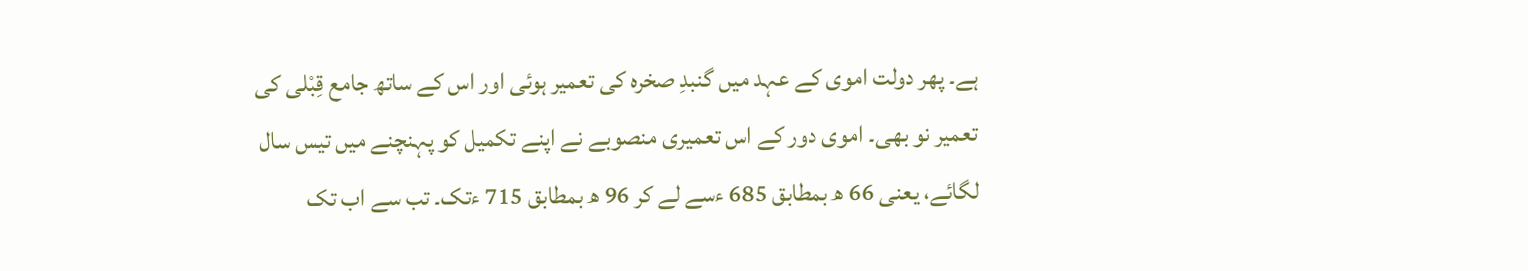ہے۔ پھر دولت اموی کے عہد میں گنبدِ صخرہ کی تعمیر ہوئی اور اس کے ساتھ جامع قِبْلی کی تعمیر نو بھی۔ اموی دور کے اس تعمیری منصوبے نے اپنے تکمیل کو پہنچنے میں تیس سال لگائے، یعنی 66 ھ بمطابق 685 ءسے لے کر 96 ھ بمطابق 715 ءتک۔ تب سے اب تک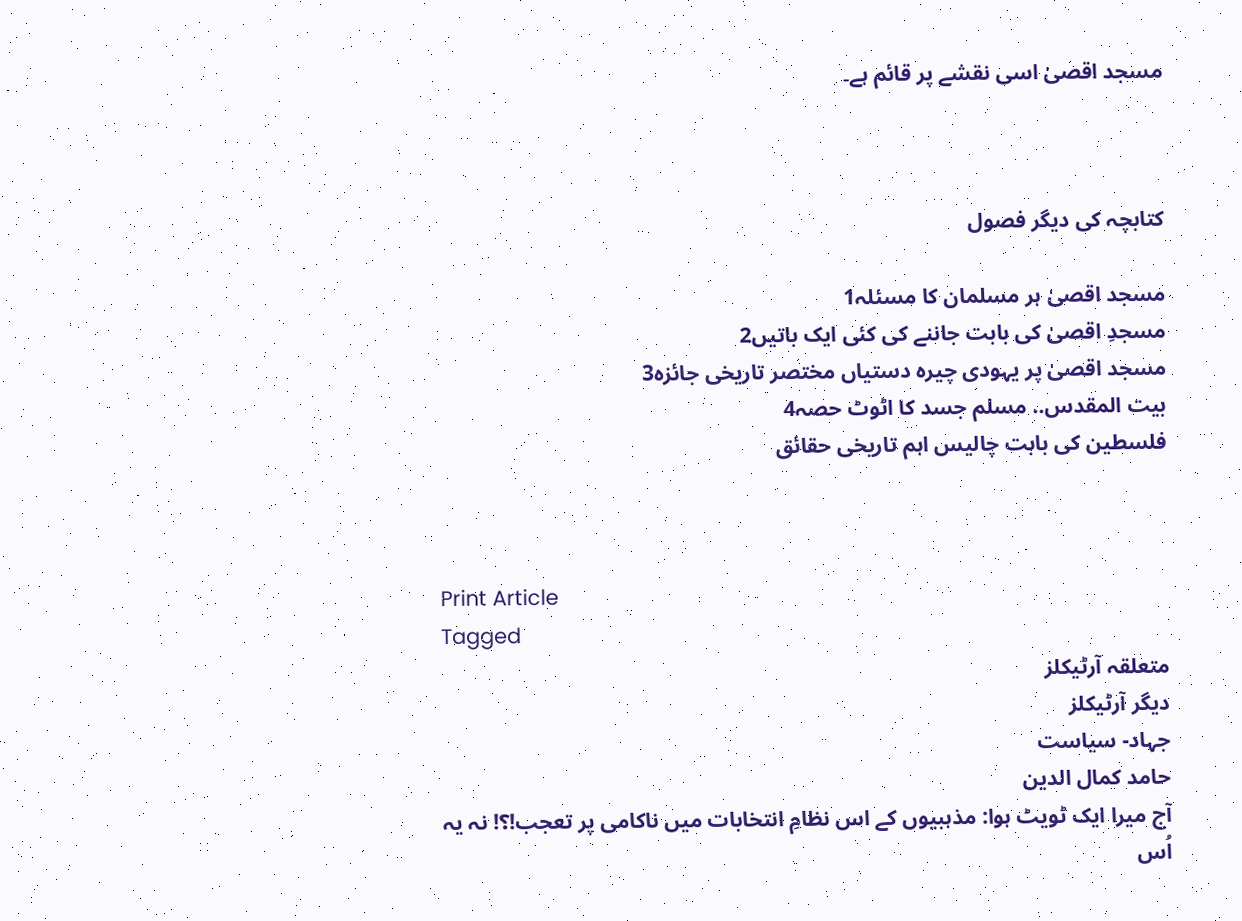مسجد اقصیٰ اسی نقشے پر قائم ہے۔



کتابچہ کی دیگر فصول

مسجد اقصیٰ ہر مسلمان کا مسئلہ1
مسجدِ اقصیٰ کی بابت جاننے کی کئی ایک باتیں2
مسجد اقصیٰ پر یہودی چیرہ دستیاں مختصر تاریخی جائزہ3
بیت المقدس.. مسلم جسد کا اٹوٹ حصہ4
فلسطین کی بابت چالیس اہم تاریخی حقائق



Print Article
Tagged
متعلقہ آرٹیکلز
ديگر آرٹیکلز
جہاد- سياست
حامد كمال الدين
آج میرا ایک ٹویٹ ہوا: مذہبیوں کے اس نظامِ انتخابات میں ناکامی پر تعجب!؟! نہ یہ اُس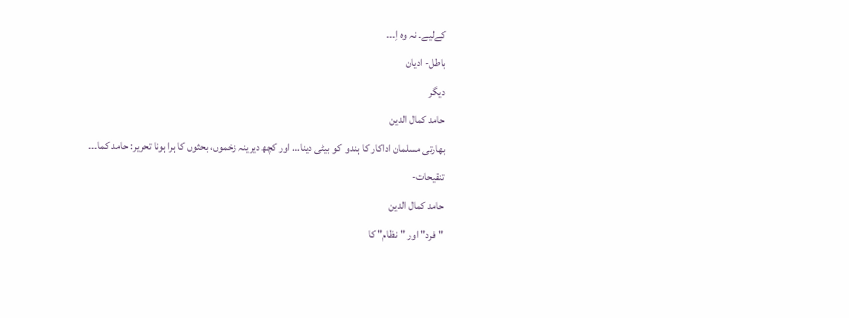کےلیے۔ نہ وہ اِ۔۔۔
باطل- اديان
ديگر
حامد كمال الدين
بھارتی مسلمان اداکار کا ہندو  کو بیٹی دینا… اور کچھ دیرینہ زخموں، بحثوں کا ہرا ہونا تحریر: حامد کما۔۔۔
تنقیحات-
حامد كمال الدين
"فرد" اور "نظام" کا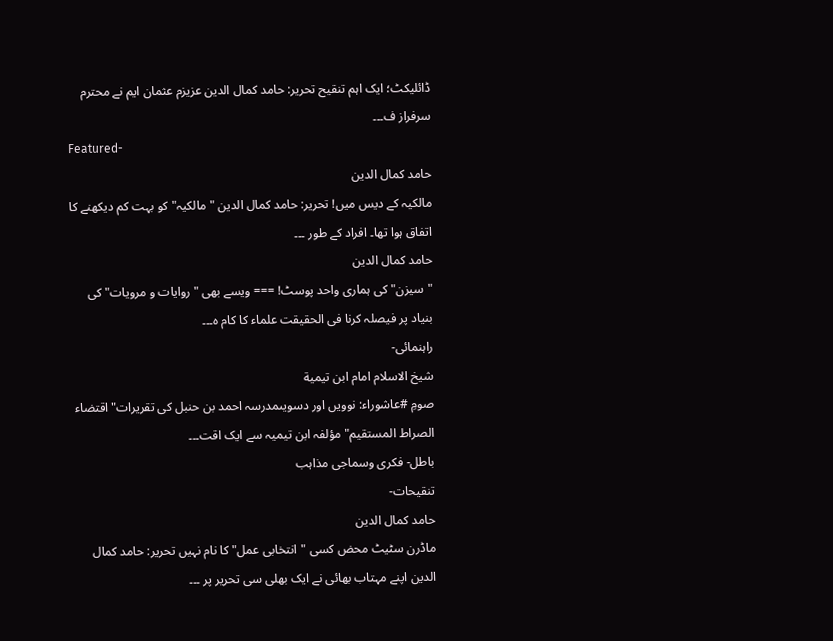ڈائلیکٹ؛ ایک اہم تنقیح تحریر: حامد کمال الدین عزیزم عثمان ایم نے محترم سرفراز ف۔۔۔
Featured-
حامد كمال الدين
مالکیہ کے دیس میں! تحریر: حامد کمال الدین "مالکیہ" کو بہت کم دیکھنے کا اتفاق ہوا تھا۔ افراد کے طور ۔۔۔
حامد كمال الدين
"سیزن" کی ہماری واحد پوسٹ! === ویسے بھی "روایات و مرویات" کی بنیاد پر فیصلہ کرنا فی الحقیقت علماء کا کام ہ۔۔۔
راہنمائى-
شيخ الاسلام امام ابن تيمية
صومِ #عاشوراء: نوویں اور دسویںمدرسہ احمد بن حنبل کی تقریرات"اقتضاء الصراط المستقیم" مؤلفہ ابن تیمیہ سے ایک اقت۔۔۔
باطل- فكرى وسماجى مذاہب
تنقیحات-
حامد كمال الدين
ماڈرن سٹیٹ محض کسی "انتخابی عمل" کا نام نہیں تحریر: حامد کمال الدین اپنے مہتاب بھائی نے ایک بھلی سی تحریر پر ۔۔۔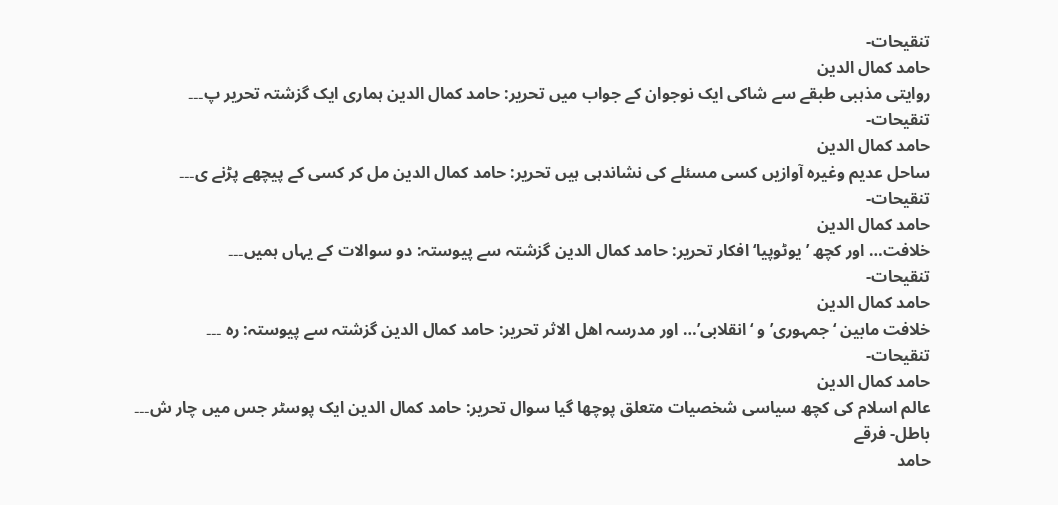تنقیحات-
حامد كمال الدين
روایتی مذہبی طبقے سے شاکی ایک نوجوان کے جواب میں تحریر: حامد کمال الدین ہماری ایک گزشتہ تحریر پ۔۔۔
تنقیحات-
حامد كمال الدين
ساحل عدیم وغیرہ آوازیں کسی مسئلے کی نشاندہی ہیں تحریر: حامد کمال الدین مل کر کسی کے پیچھے پڑنے ی۔۔۔
تنقیحات-
حامد كمال الدين
خلافت… اور کچھ ’یوٹوپیا‘ افکار تحریر: حامد کمال الدین گزشتہ سے پیوستہ: دو سوالات کے یہاں ہمیں۔۔۔
تنقیحات-
حامد كمال الدين
خلافت مابین ‘جمہوری’ و ‘انقلابی’… اور مدرسہ اھل الاثر تحریر: حامد کمال الدین گزشتہ سے پیوستہ: رہ ۔۔۔
تنقیحات-
حامد كمال الدين
عالم اسلام کی کچھ سیاسی شخصیات متعلق پوچھا گیا سوال تحریر: حامد کمال الدین ایک پوسٹر جس میں چار ش۔۔۔
باطل- فرقے
حامد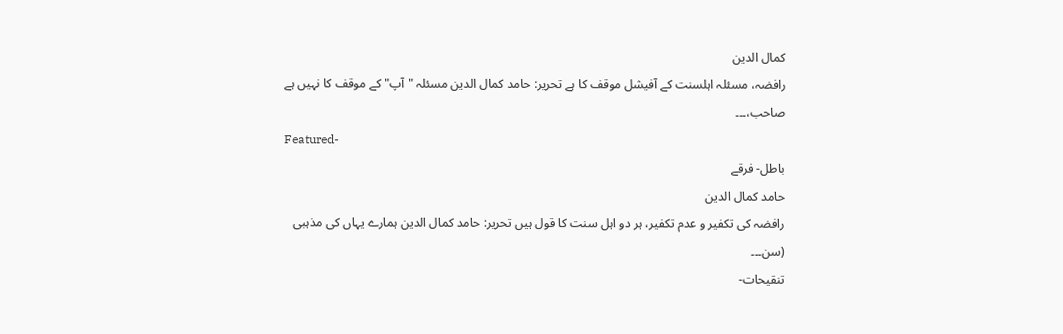كمال الدين
رافضہ، مسئلہ اہلسنت کے آفیشل موقف کا ہے تحریر: حامد کمال الدین مسئلہ "آپ" کے موقف کا نہیں ہے صاحب،۔۔۔
Featured-
باطل- فرقے
حامد كمال الدين
رافضہ کی تکفیر و عدم تکفیر، ہر دو اہل سنت کا قول ہیں تحریر: حامد کمال الدین ہمارے یہاں کی مذہبی (سن۔۔۔
تنقیحات-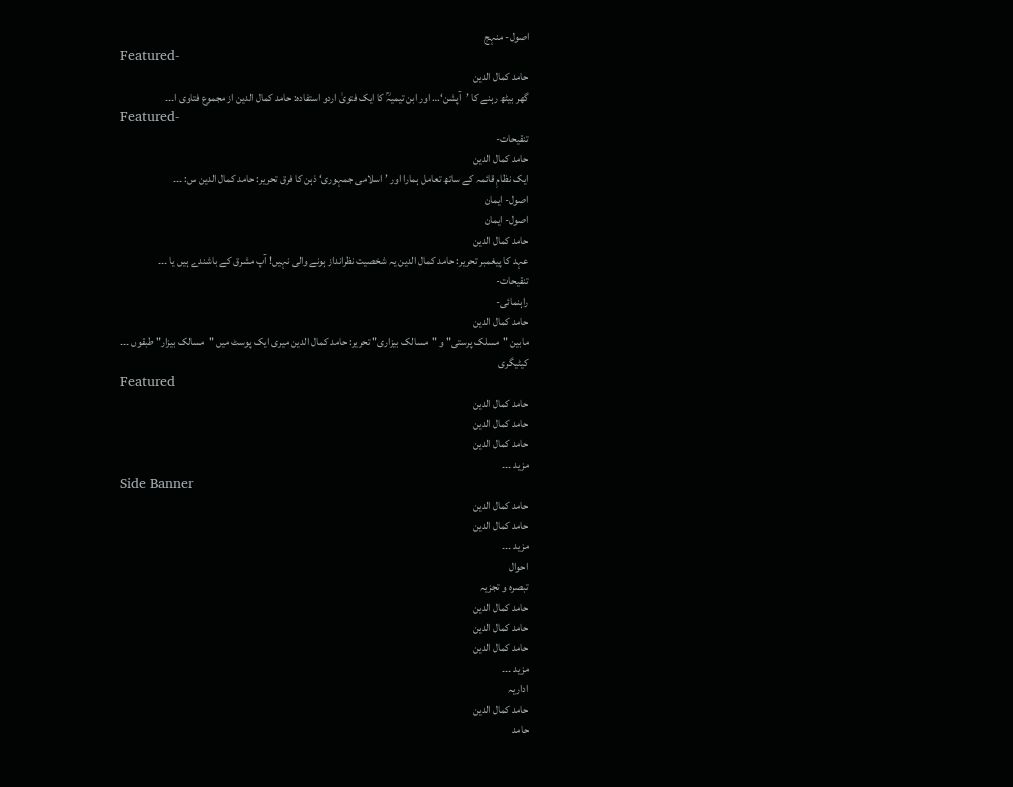اصول- منہج
Featured-
حامد كمال الدين
گھر بیٹھ رہنے کا ’آپشن‘… اور ابن تیمیہؒ کا ایک فتویٰ اردو استفادہ: حامد کمال الدین از مجموع فتاوى ا۔۔۔
Featured-
تنقیحات-
حامد كمال الدين
ایک نظامِ قائمہ کے ساتھ تعامل ہمارا اور ’اسلامی جمہوری‘ ذہن کا فرق تحریر: حامد کمال الدین س: ۔۔۔
اصول- ايمان
اصول- ايمان
حامد كمال الدين
عہد کا پیغمبر تحریر: حامد کمال الدین یہ شخصیت نظرانداز ہونے والی نہیں! آپ مشرق کے باشندے ہیں یا ۔۔۔
تنقیحات-
راہنمائى-
حامد كمال الدين
مابین "مسلک پرستی" و "مسالک بیزاری" تحریر: حامد کمال الدین میری ایک پوسٹ میں "مسالک بیزار" طبقوں ۔۔۔
کیٹیگری
Featured
حامد كمال الدين
حامد كمال الدين
حامد كمال الدين
مزيد ۔۔۔
Side Banner
حامد كمال الدين
حامد كمال الدين
مزيد ۔۔۔
احوال
تبصرہ و تجزیہ
حامد كمال الدين
حامد كمال الدين
حامد كمال الدين
مزيد ۔۔۔
اداریہ
حامد كمال الدين
حامد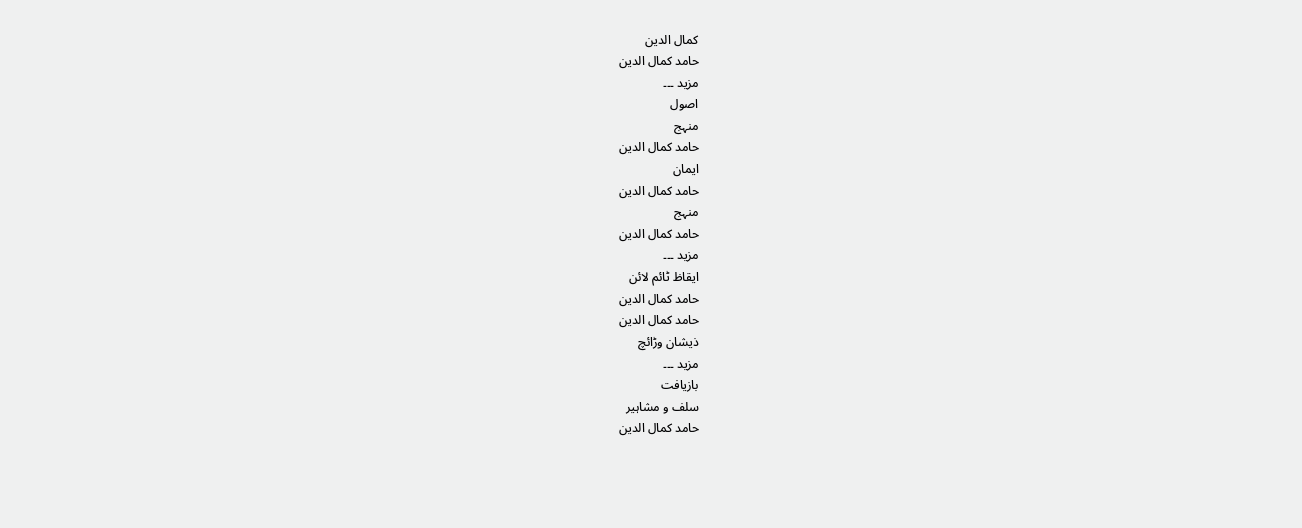كمال الدين
حامد كمال الدين
مزيد ۔۔۔
اصول
منہج
حامد كمال الدين
ايمان
حامد كمال الدين
منہج
حامد كمال الدين
مزيد ۔۔۔
ایقاظ ٹائم لائن
حامد كمال الدين
حامد كمال الدين
ذيشان وڑائچ
مزيد ۔۔۔
بازيافت
سلف و مشاہير
حامد كمال الدين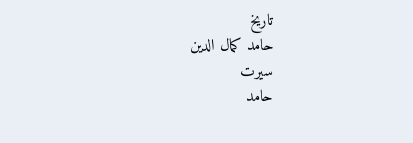تاريخ
حامد كمال الدين
سيرت
حامد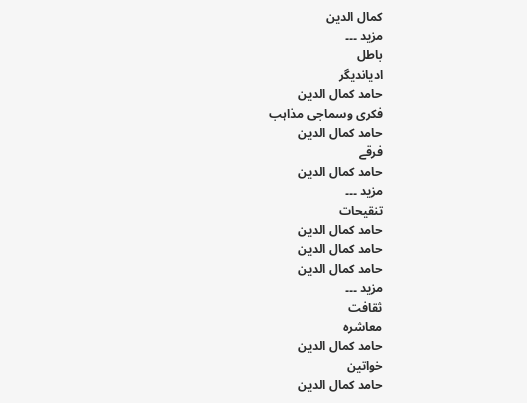كمال الدين
مزيد ۔۔۔
باطل
اديانديگر
حامد كمال الدين
فكرى وسماجى مذاہب
حامد كمال الدين
فرقے
حامد كمال الدين
مزيد ۔۔۔
تنقیحات
حامد كمال الدين
حامد كمال الدين
حامد كمال الدين
مزيد ۔۔۔
ثقافت
معاشرہ
حامد كمال الدين
خواتين
حامد كمال الدين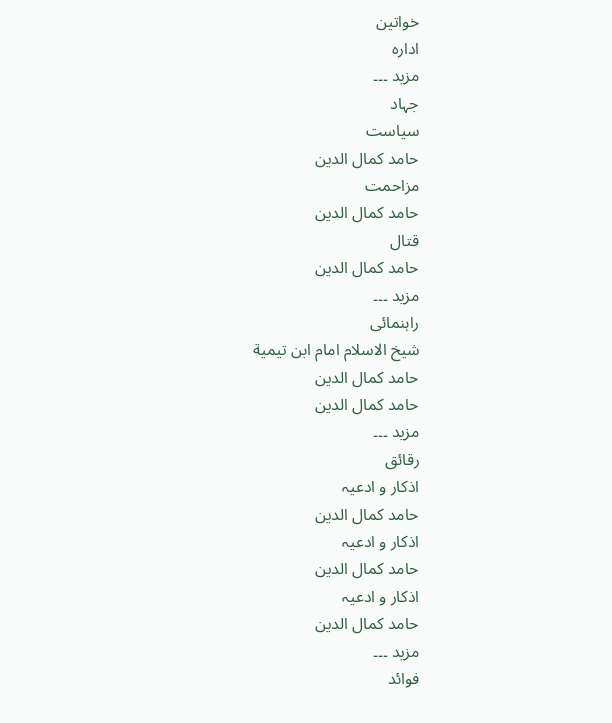خواتين
ادارہ
مزيد ۔۔۔
جہاد
سياست
حامد كمال الدين
مزاحمت
حامد كمال الدين
قتال
حامد كمال الدين
مزيد ۔۔۔
راہنمائى
شيخ الاسلام امام ابن تيمية
حامد كمال الدين
حامد كمال الدين
مزيد ۔۔۔
رقائق
اذكار و ادعيہ
حامد كمال الدين
اذكار و ادعيہ
حامد كمال الدين
اذكار و ادعيہ
حامد كمال الدين
مزيد ۔۔۔
فوائد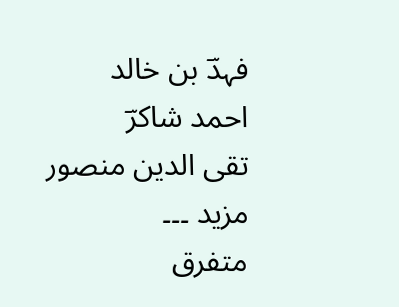فہدؔ بن خالد
احمد شاکرؔ
تقی الدین منصور
مزيد ۔۔۔
متفرق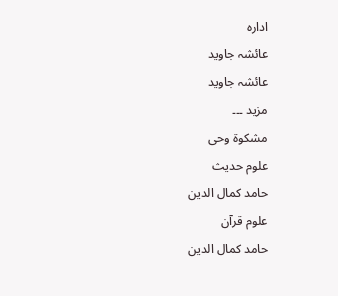ادارہ
عائشہ جاوید
عائشہ جاوید
مزيد ۔۔۔
مشكوة وحى
علوم حديث
حامد كمال الدين
علوم قرآن
حامد كمال الدين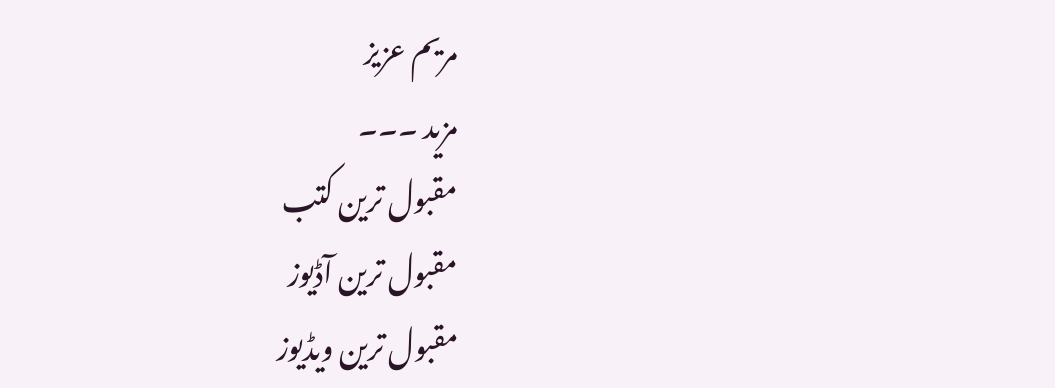مریم عزیز
مزيد ۔۔۔
مقبول ترین کتب
مقبول ترین آڈيوز
مقبول ترین ويڈيوز